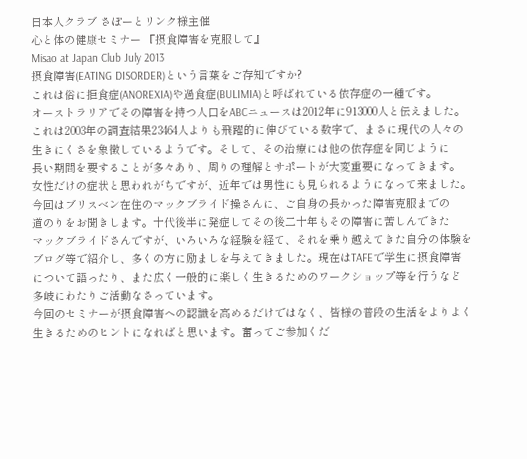日本人クラブ さぽーとリンク様主催
心と体の健康セミナー 『摂食障害を克服して』
Misao at Japan Club July 2013
摂食障害(EATING DISORDER)という言葉をご存知ですか?
これは俗に拒食症(ANOREXIA)や過食症(BULIMIA)と呼ばれている依存症の一種です。
オーストラリアでその障害を持つ人口をABCニュースは2012年に913000人と伝えました。
これは2003年の調査結果23464人よりも飛躍的に伸びている数字で、まさに現代の人々の
生きにくさを象徴しているようです。そして、その治療には他の依存症を同じように
長い期間を要することが多々あり、周りの理解とサポートが大変重要になってきます。
女性だけの症状と思われがちですが、近年では男性にも見られるようになって来ました。
今回はブリスベン在住のマックブライド操さんに、ご自身の長かった障害克服までの
道のりをお聞きします。十代後半に発症してその後二十年もその障害に苦しんできた
マックブライドさんですが、いろいろな経験を経て、それを乗り越えてきた自分の体験を
ブログ等で紹介し、多くの方に励ましを与えてきました。現在はTAFEで学生に摂食障害
について語ったり、また広く一般的に楽しく生きるためのワークショップ等を行うなど
多岐にわたりご活動なさっています。
今回のセミナーが摂食障害への認識を高めるだけではなく、皆様の普段の生活をよりよく
生きるためのヒントになればと思います。奮ってご参加くだ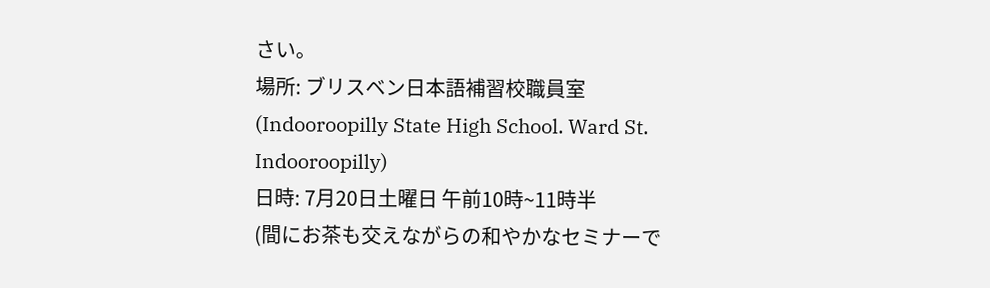さい。
場所: ブリスベン日本語補習校職員室
(Indooroopilly State High School. Ward St. Indooroopilly)
日時: 7月20日土曜日 午前10時~11時半
(間にお茶も交えながらの和やかなセミナーで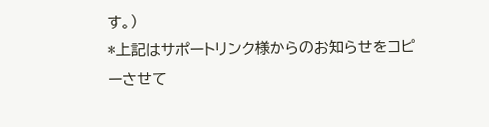す。)
*上記はサポートリンク様からのお知らせをコピーさせて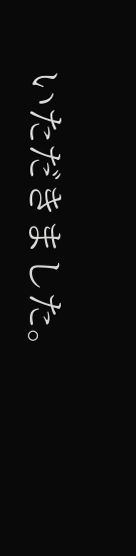いただきました。